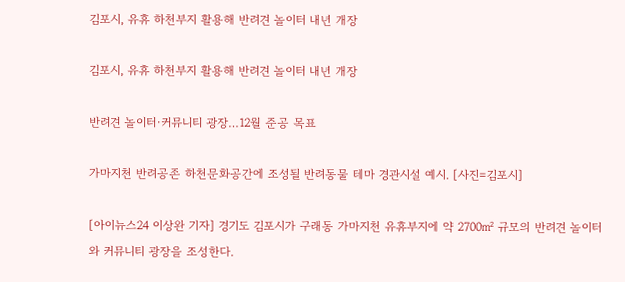김포시, 유휴 하천부지 활용해 반려견 놀이터 내년 개장

김포시, 유휴 하천부지 활용해 반려견 놀이터 내년 개장

반려견 놀이터·커뮤니티 광장…12월 준공 목표

가마지천 반려공존 하천문화공간에 조성될 반려동물 테마 경관시설 예시. [사진=김포시]

[아이뉴스24 이상완 기자] 경기도 김포시가 구래동 가마지천 유휴부지에 약 2700㎡ 규모의 반려견 놀이터와 커뮤니티 광장을 조성한다.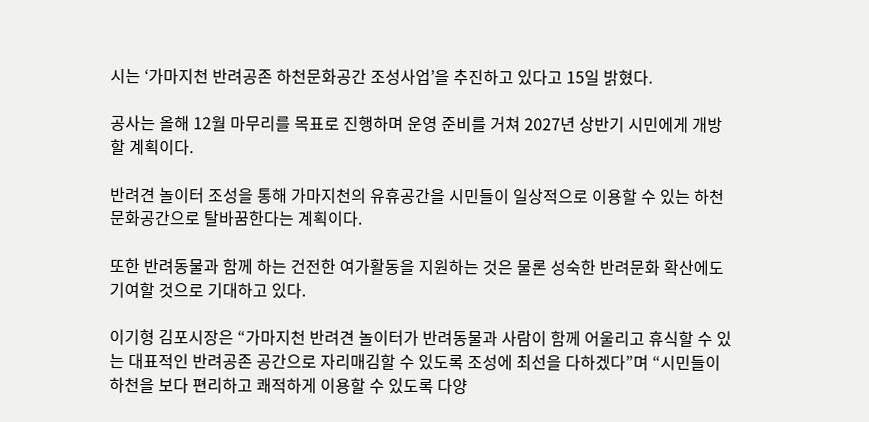시는 ‘가마지천 반려공존 하천문화공간 조성사업’을 추진하고 있다고 15일 밝혔다.

공사는 올해 12월 마무리를 목표로 진행하며 운영 준비를 거쳐 2027년 상반기 시민에게 개방할 계획이다.

반려견 놀이터 조성을 통해 가마지천의 유휴공간을 시민들이 일상적으로 이용할 수 있는 하천문화공간으로 탈바꿈한다는 계획이다.

또한 반려동물과 함께 하는 건전한 여가활동을 지원하는 것은 물론 성숙한 반려문화 확산에도 기여할 것으로 기대하고 있다.

이기형 김포시장은 “가마지천 반려견 놀이터가 반려동물과 사람이 함께 어울리고 휴식할 수 있는 대표적인 반려공존 공간으로 자리매김할 수 있도록 조성에 최선을 다하겠다”며 “시민들이 하천을 보다 편리하고 쾌적하게 이용할 수 있도록 다양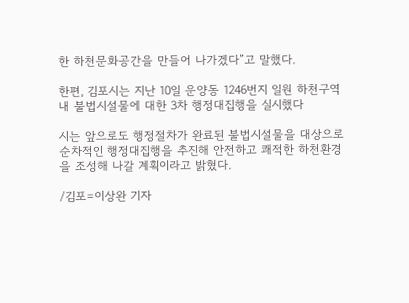한 하천문화공간을 만들어 나가겠다”고 말했다.

한편, 김포시는 지난 10일 운양동 1246번지 일원 하천구역 내 불법시설물에 대한 3차 행정대집행을 실시했다

시는 앞으로도 행정절차가 완료된 불법시설물을 대상으로 순차적인 행정대집행을 추진해 안전하고 쾌적한 하천환경을 조성해 나갈 계획이라고 밝혔다.

/김포=이상완 기자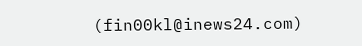(fin00kl@inews24.com)